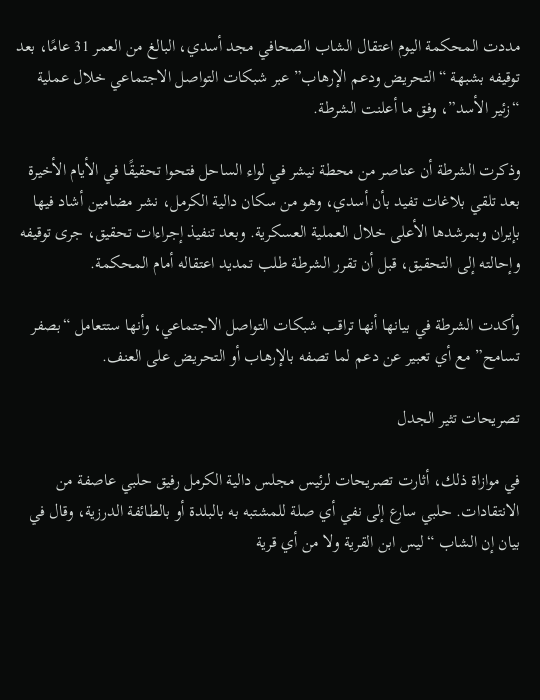مددت المحكمة اليوم اعتقال الشاب الصحافي مجد أسدي، البالغ من العمر 31 عامًا، بعد توقيفه بشبهة “التحريض ودعم الإرهاب” عبر شبكات التواصل الاجتماعي خلال عملية “زئير الأسد”، وفق ما أعلنت الشرطة.

وذكرت الشرطة أن عناصر من محطة نيشر في لواء الساحل فتحوا تحقيقًا في الأيام الأخيرة بعد تلقي بلاغات تفيد بأن أسدي، وهو من سكان دالية الكرمل، نشر مضامين أشاد فيها بإيران وبمرشدها الأعلى خلال العملية العسكرية. وبعد تنفيذ إجراءات تحقيق، جرى توقيفه وإحالته إلى التحقيق، قبل أن تقرر الشرطة طلب تمديد اعتقاله أمام المحكمة.

وأكدت الشرطة في بيانها أنها تراقب شبكات التواصل الاجتماعي، وأنها ستتعامل “بصفر تسامح” مع أي تعبير عن دعم لما تصفه بالإرهاب أو التحريض على العنف.

تصريحات تثير الجدل

في موازاة ذلك، أثارت تصريحات لرئيس مجلس دالية الكرمل رفيق حلبي عاصفة من الانتقادات. حلبي سارع إلى نفي أي صلة للمشتبه به بالبلدة أو بالطائفة الدرزية، وقال في بيان إن الشاب “ليس ابن القرية ولا من أي قرية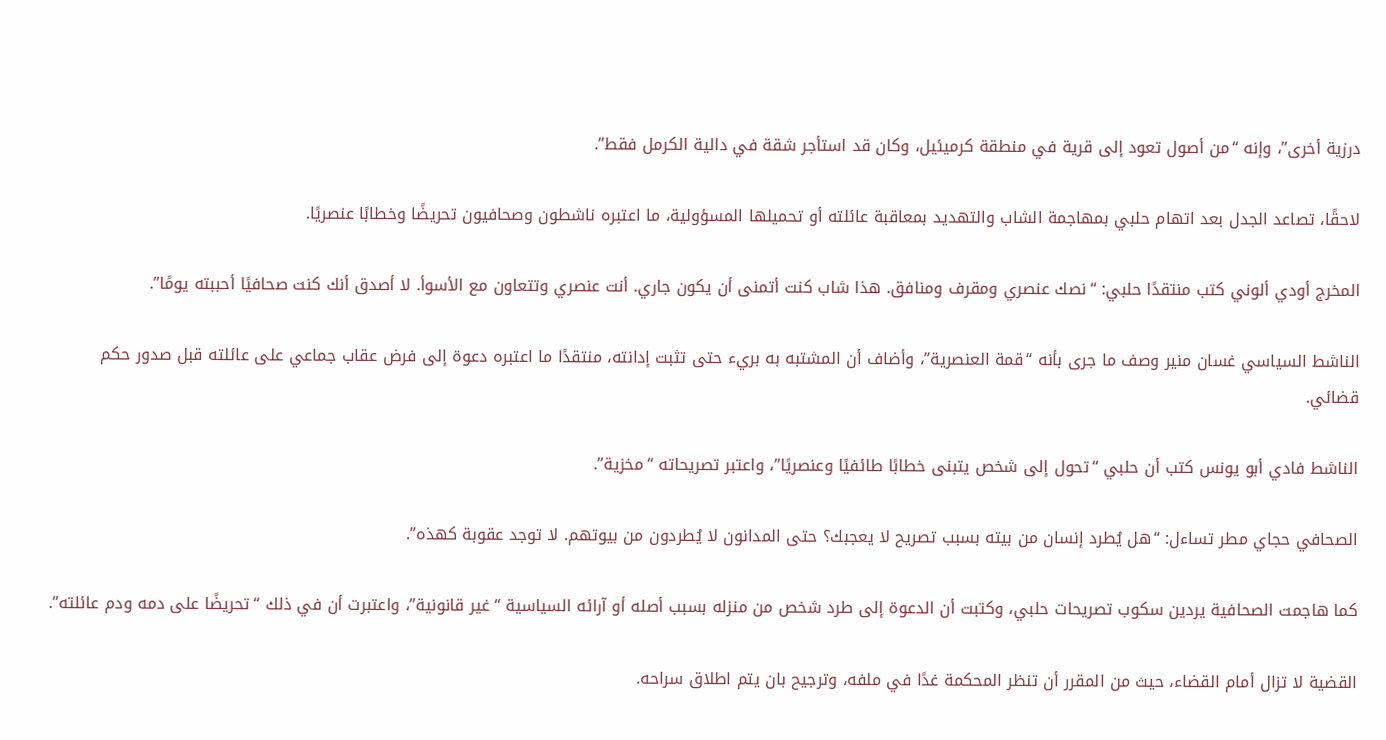درزية أخرى”، وإنه “من أصول تعود إلى قرية في منطقة كرميئيل، وكان قد استأجر شقة في دالية الكرمل فقط”.

لاحقًا، تصاعد الجدل بعد اتهام حلبي بمهاجمة الشاب والتهديد بمعاقبة عائلته أو تحميلها المسؤولية، ما اعتبره ناشطون وصحافيون تحريضًا وخطابًا عنصريًا.

المخرج أودي ألوني كتب منتقدًا حلبي: “نصك عنصري ومقرف ومنافق. هذا شاب كنت أتمنى أن يكون جاري. أنت عنصري وتتعاون مع الأسوأ. لا أصدق أنك كنت صحافيًا أحببته يومًا”.

الناشط السياسي غسان منير وصف ما جرى بأنه “قمة العنصرية”، وأضاف أن المشتبه به بريء حتى تثبت إدانته، منتقدًا ما اعتبره دعوة إلى فرض عقاب جماعي على عائلته قبل صدور حكم قضائي.

الناشط فادي أبو يونس كتب أن حلبي “تحول إلى شخص يتبنى خطابًا طائفيًا وعنصريًا”، واعتبر تصريحاته “مخزية”.

الصحافي حجاي مطر تساءل: “هل يُطرد إنسان من بيته بسبب تصريح لا يعجبك؟ حتى المدانون لا يُطردون من بيوتهم. لا توجد عقوبة كهذه”.

كما هاجمت الصحافية يردين سكوب تصريحات حلبي، وكتبت أن الدعوة إلى طرد شخص من منزله بسبب أصله أو آرائه السياسية “غير قانونية”، واعتبرت أن في ذلك “تحريضًا على دمه ودم عائلته”.

القضية لا تزال أمام القضاء، حيث من المقرر أن تنظر المحكمة غدًا في ملفه، وترجيح بان يتم اطلاق سراحه.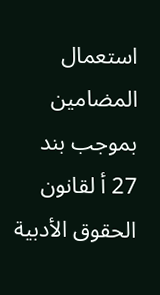استعمال المضامين بموجب بند 27 أ لقانون الحقوق الأدبية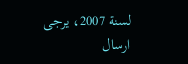لسنة 2007، يرجى ارسال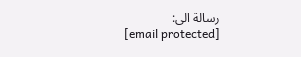رسالة الى:
[email protected]